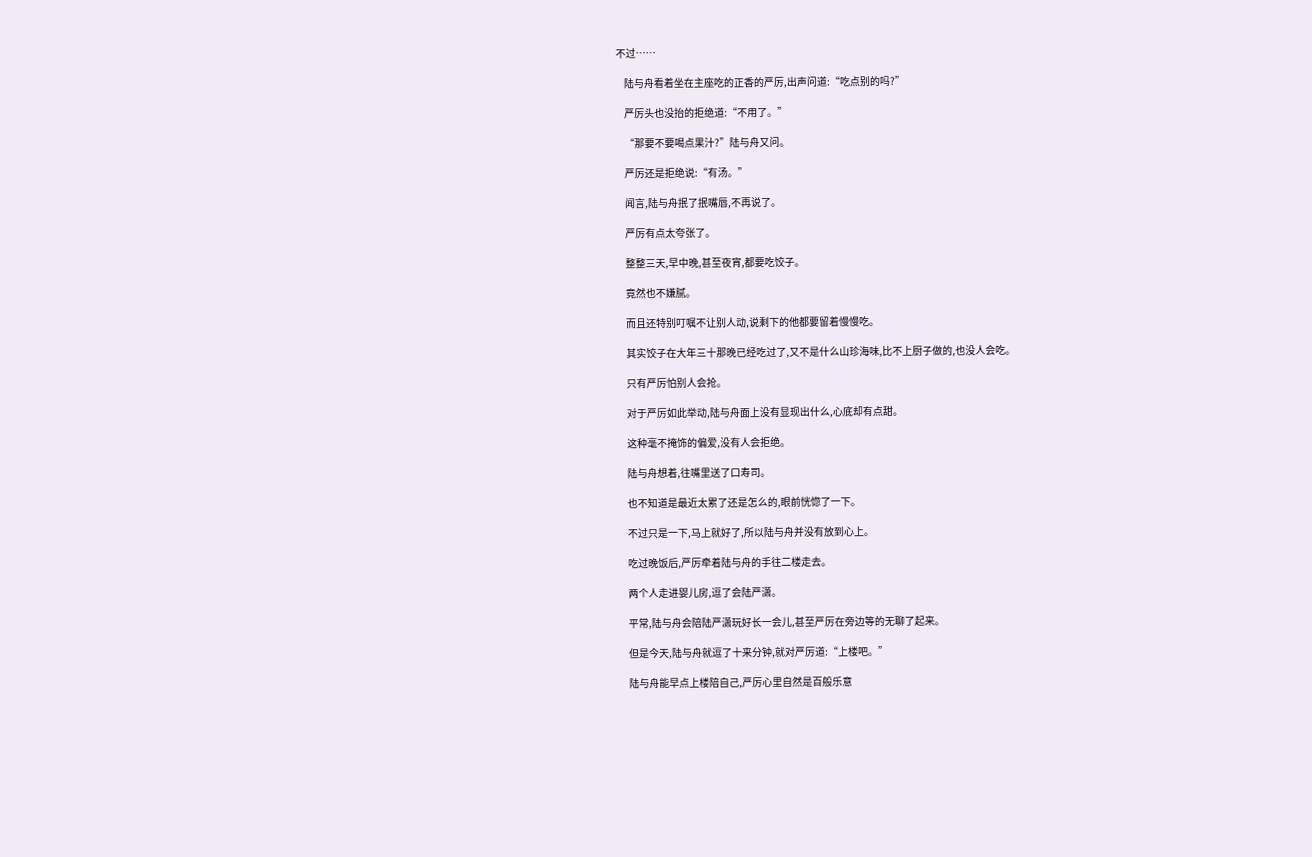不过……

    陆与舟看着坐在主座吃的正香的严厉,出声问道:“吃点别的吗?”

    严厉头也没抬的拒绝道:“不用了。”

    “那要不要喝点果汁?”陆与舟又问。

    严厉还是拒绝说:“有汤。”

    闻言,陆与舟抿了抿嘴唇,不再说了。

    严厉有点太夸张了。

    整整三天,早中晚,甚至夜宵,都要吃饺子。

    竟然也不嫌腻。

    而且还特别叮嘱不让别人动,说剩下的他都要留着慢慢吃。

    其实饺子在大年三十那晚已经吃过了,又不是什么山珍海味,比不上厨子做的,也没人会吃。

    只有严厉怕别人会抢。

    对于严厉如此举动,陆与舟面上没有显现出什么,心底却有点甜。

    这种毫不掩饰的偏爱,没有人会拒绝。

    陆与舟想着,往嘴里送了口寿司。

    也不知道是最近太累了还是怎么的,眼前恍惚了一下。

    不过只是一下,马上就好了,所以陆与舟并没有放到心上。

    吃过晚饭后,严厉牵着陆与舟的手往二楼走去。

    两个人走进婴儿房,逗了会陆严潇。

    平常,陆与舟会陪陆严潇玩好长一会儿,甚至严厉在旁边等的无聊了起来。

    但是今天,陆与舟就逗了十来分钟,就对严厉道:“上楼吧。”

    陆与舟能早点上楼陪自己,严厉心里自然是百般乐意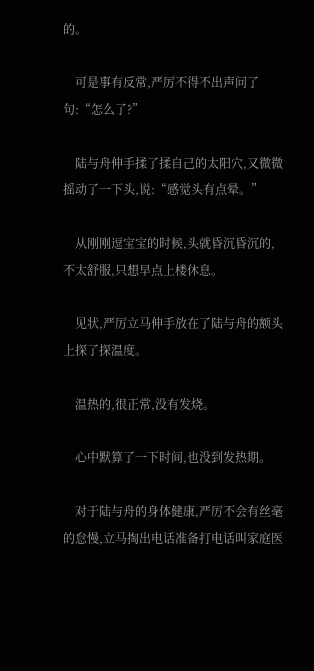的。

    可是事有反常,严厉不得不出声问了句:“怎么了?”

    陆与舟伸手揉了揉自己的太阳穴,又微微摇动了一下头,说:“感觉头有点晕。”

    从刚刚逗宝宝的时候,头就昏沉昏沉的,不太舒服,只想早点上楼休息。

    见状,严厉立马伸手放在了陆与舟的额头上探了探温度。

    温热的,很正常,没有发烧。

    心中默算了一下时间,也没到发热期。

    对于陆与舟的身体健康,严厉不会有丝毫的怠慢,立马掏出电话准备打电话叫家庭医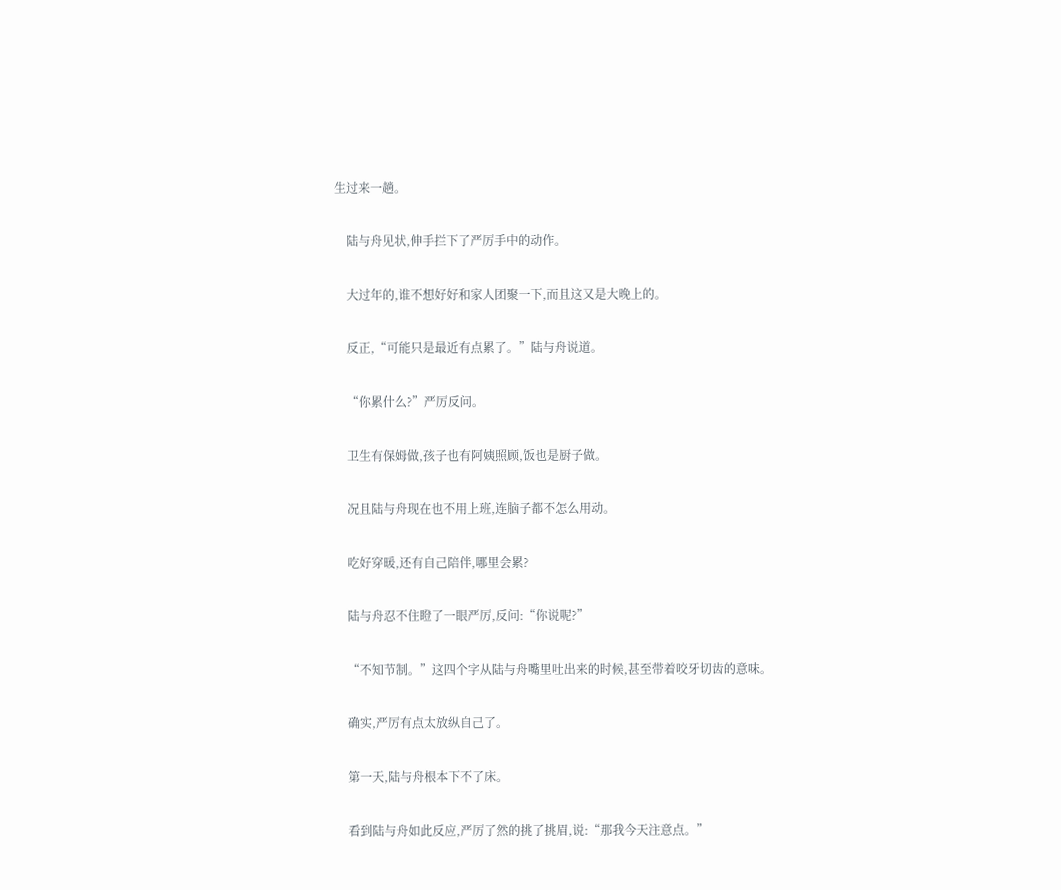生过来一趟。

    陆与舟见状,伸手拦下了严厉手中的动作。

    大过年的,谁不想好好和家人团聚一下,而且这又是大晚上的。

    反正,“可能只是最近有点累了。”陆与舟说道。

    “你累什么?”严厉反问。

    卫生有保姆做,孩子也有阿姨照顾,饭也是厨子做。

    况且陆与舟现在也不用上班,连脑子都不怎么用动。

    吃好穿暖,还有自己陪伴,哪里会累?

    陆与舟忍不住瞪了一眼严厉,反问:“你说呢?”

    “不知节制。”这四个字从陆与舟嘴里吐出来的时候,甚至带着咬牙切齿的意味。

    确实,严厉有点太放纵自己了。

    第一天,陆与舟根本下不了床。

    看到陆与舟如此反应,严厉了然的挑了挑眉,说:“那我今天注意点。”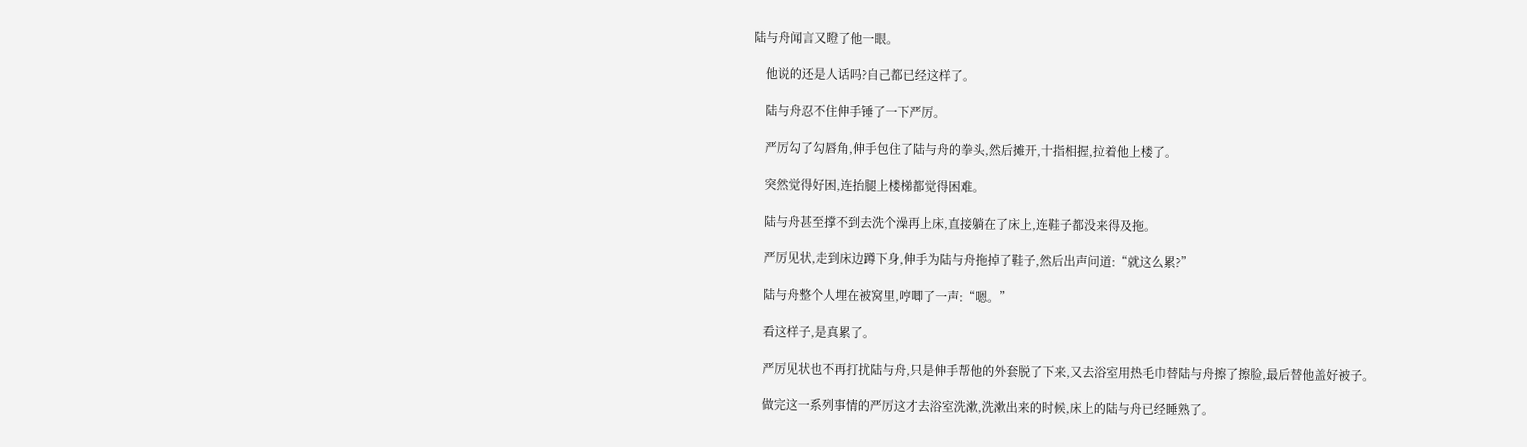陆与舟闻言又瞪了他一眼。

    他说的还是人话吗?自己都已经这样了。

    陆与舟忍不住伸手锤了一下严厉。

    严厉勾了勾唇角,伸手包住了陆与舟的拳头,然后摊开,十指相握,拉着他上楼了。

    突然觉得好困,连抬腿上楼梯都觉得困难。

    陆与舟甚至撑不到去洗个澡再上床,直接躺在了床上,连鞋子都没来得及拖。

    严厉见状,走到床边蹲下身,伸手为陆与舟拖掉了鞋子,然后出声问道:“就这么累?”

    陆与舟整个人埋在被窝里,哼唧了一声:“嗯。”

    看这样子,是真累了。

    严厉见状也不再打扰陆与舟,只是伸手帮他的外套脱了下来,又去浴室用热毛巾替陆与舟擦了擦脸,最后替他盖好被子。

    做完这一系列事情的严厉这才去浴室洗漱,洗漱出来的时候,床上的陆与舟已经睡熟了。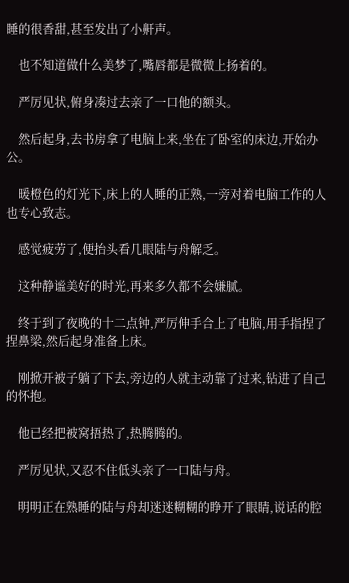睡的很香甜,甚至发出了小鼾声。

    也不知道做什么美梦了,嘴唇都是微微上扬着的。

    严厉见状,俯身凑过去亲了一口他的额头。

    然后起身,去书房拿了电脑上来,坐在了卧室的床边,开始办公。

    暖橙色的灯光下,床上的人睡的正熟,一旁对着电脑工作的人也专心致志。

    感觉疲劳了,便抬头看几眼陆与舟解乏。

    这种静谧美好的时光,再来多久都不会嫌腻。

    终于到了夜晚的十二点钟,严厉伸手合上了电脑,用手指捏了捏鼻梁,然后起身准备上床。

    刚掀开被子躺了下去,旁边的人就主动靠了过来,钻进了自己的怀抱。

    他已经把被窝捂热了,热腾腾的。

    严厉见状,又忍不住低头亲了一口陆与舟。

    明明正在熟睡的陆与舟却迷迷糊糊的睁开了眼睛,说话的腔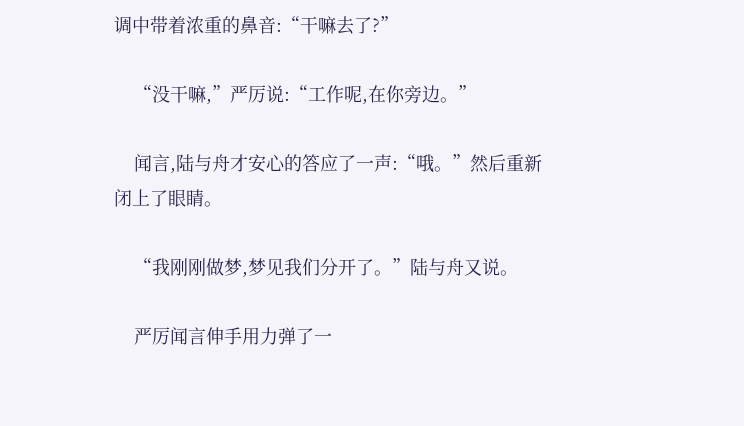调中带着浓重的鼻音:“干嘛去了?”

    “没干嘛,”严厉说:“工作呢,在你旁边。”

    闻言,陆与舟才安心的答应了一声:“哦。”然后重新闭上了眼睛。

    “我刚刚做梦,梦见我们分开了。”陆与舟又说。

    严厉闻言伸手用力弹了一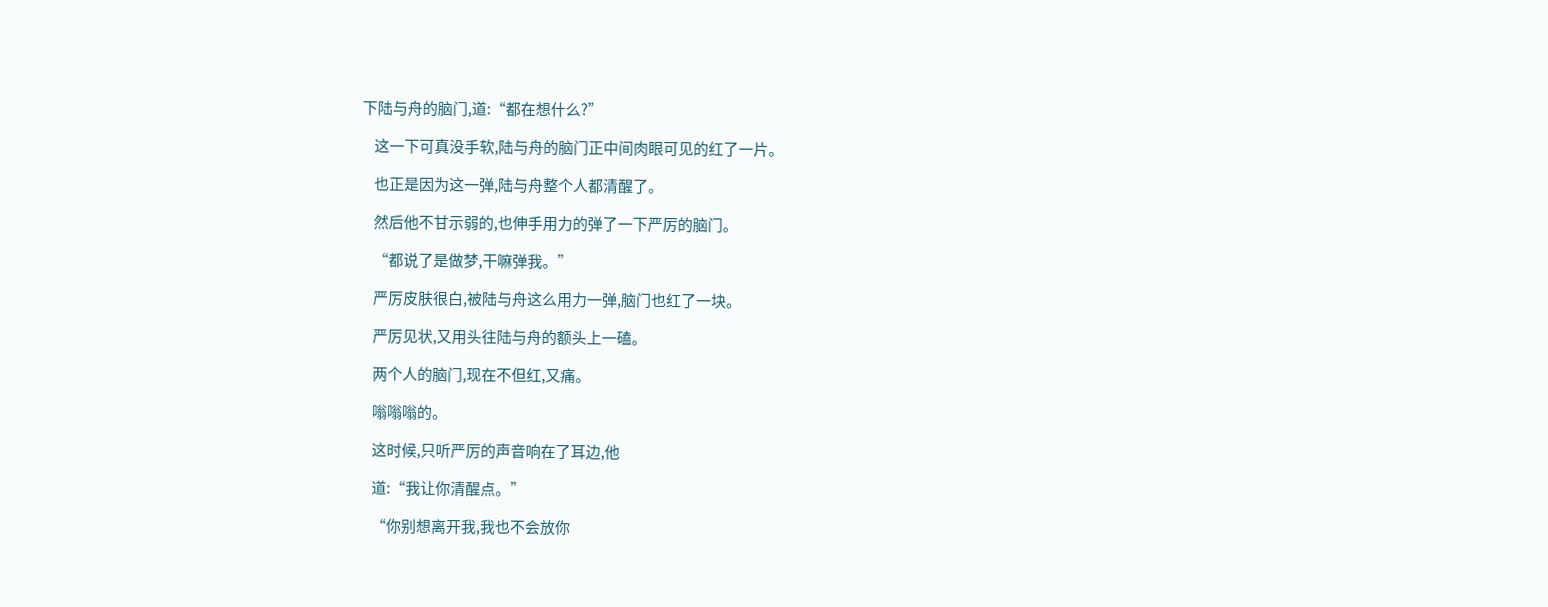下陆与舟的脑门,道:“都在想什么?”

    这一下可真没手软,陆与舟的脑门正中间肉眼可见的红了一片。

    也正是因为这一弹,陆与舟整个人都清醒了。

    然后他不甘示弱的,也伸手用力的弹了一下严厉的脑门。

    “都说了是做梦,干嘛弹我。”

    严厉皮肤很白,被陆与舟这么用力一弹,脑门也红了一块。

    严厉见状,又用头往陆与舟的额头上一磕。

    两个人的脑门,现在不但红,又痛。

    嗡嗡嗡的。

    这时候,只听严厉的声音响在了耳边,他

    道:“我让你清醒点。”

    “你别想离开我,我也不会放你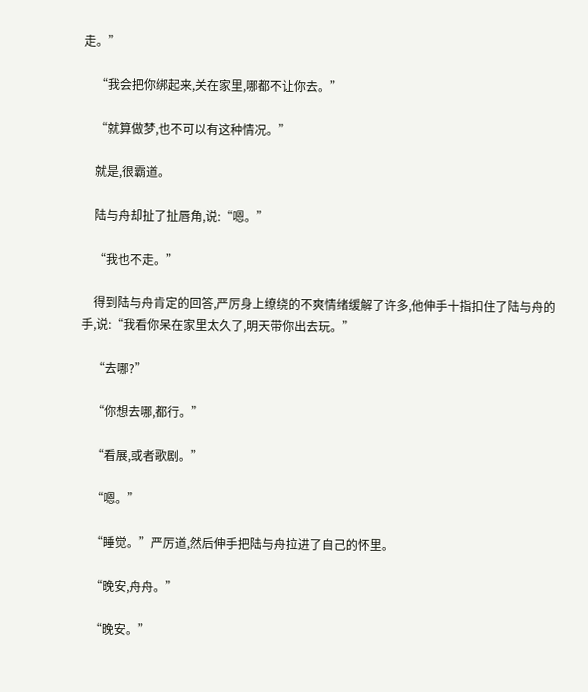走。”

    “我会把你绑起来,关在家里,哪都不让你去。”

    “就算做梦,也不可以有这种情况。”

    就是,很霸道。

    陆与舟却扯了扯唇角,说:“嗯。”

    “我也不走。”

    得到陆与舟肯定的回答,严厉身上缭绕的不爽情绪缓解了许多,他伸手十指扣住了陆与舟的手,说:“我看你呆在家里太久了,明天带你出去玩。”

    “去哪?”

    “你想去哪,都行。”

    “看展,或者歌剧。”

    “嗯。”

    “睡觉。”严厉道,然后伸手把陆与舟拉进了自己的怀里。

    “晚安,舟舟。”

    “晚安。”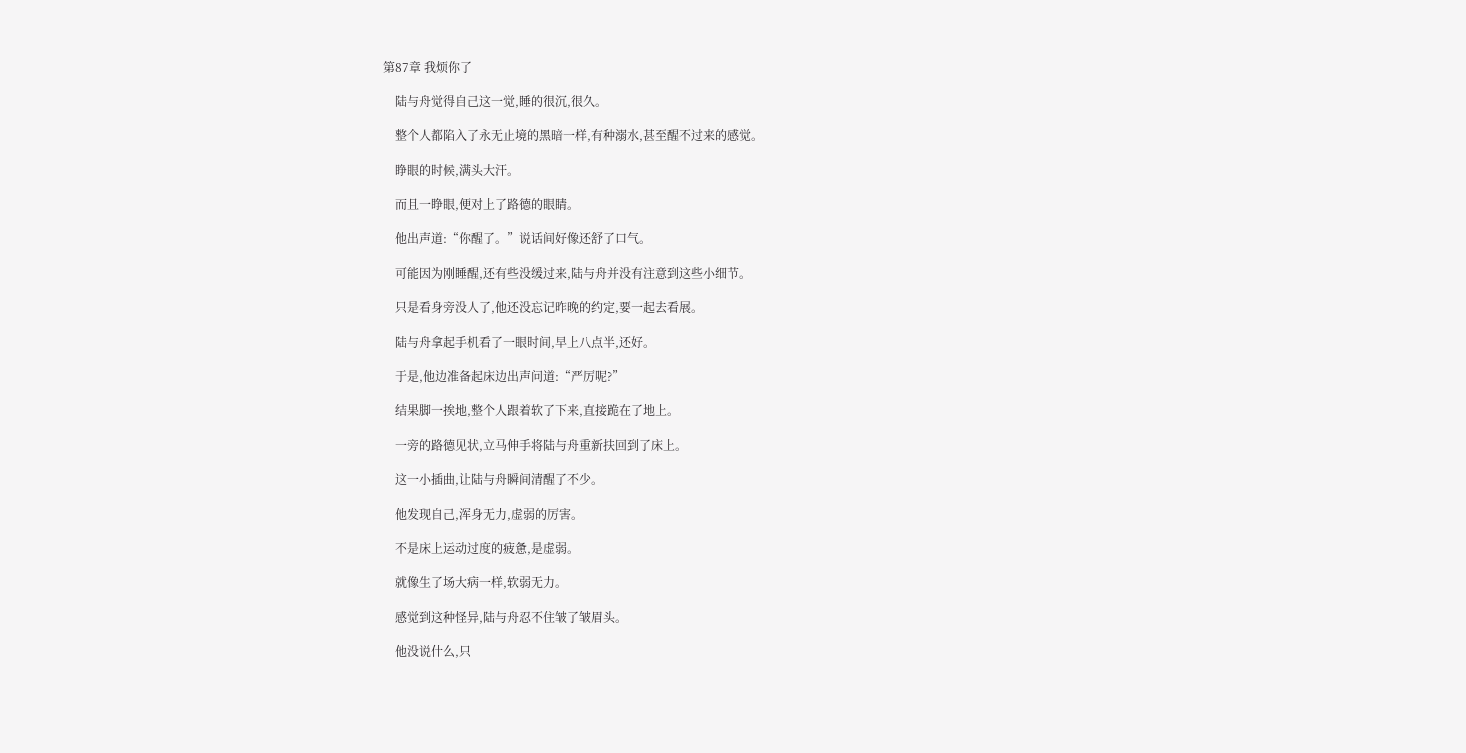第87章 我烦你了

    陆与舟觉得自己这一觉,睡的很沉,很久。

    整个人都陷入了永无止境的黑暗一样,有种溺水,甚至醒不过来的感觉。

    睁眼的时候,满头大汗。

    而且一睁眼,便对上了路德的眼睛。

    他出声道:“你醒了。”说话间好像还舒了口气。

    可能因为刚睡醒,还有些没缓过来,陆与舟并没有注意到这些小细节。

    只是看身旁没人了,他还没忘记昨晚的约定,要一起去看展。

    陆与舟拿起手机看了一眼时间,早上八点半,还好。

    于是,他边准备起床边出声问道:“严厉呢?”

    结果脚一挨地,整个人跟着软了下来,直接跪在了地上。

    一旁的路德见状,立马伸手将陆与舟重新扶回到了床上。

    这一小插曲,让陆与舟瞬间清醒了不少。

    他发现自己,浑身无力,虚弱的厉害。

    不是床上运动过度的疲惫,是虚弱。

    就像生了场大病一样,软弱无力。

    感觉到这种怪异,陆与舟忍不住皱了皱眉头。

    他没说什么,只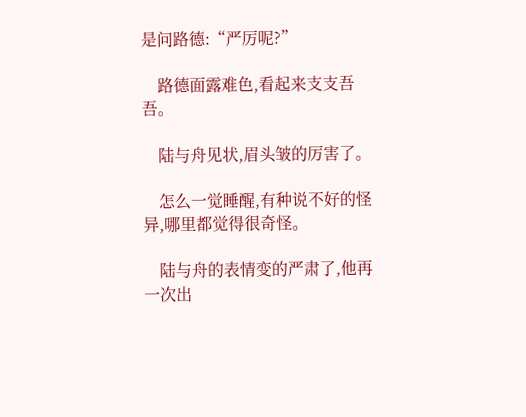是问路德:“严厉呢?”

    路德面露难色,看起来支支吾吾。

    陆与舟见状,眉头皱的厉害了。

    怎么一觉睡醒,有种说不好的怪异,哪里都觉得很奇怪。

    陆与舟的表情变的严肃了,他再一次出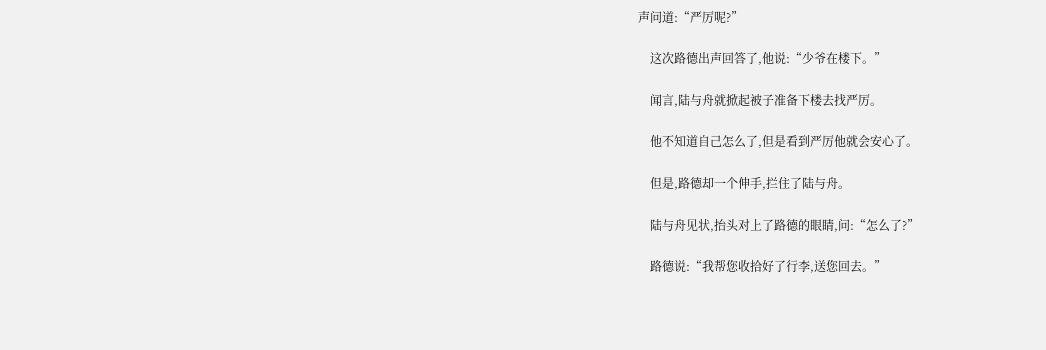声问道:“严厉呢?”

    这次路德出声回答了,他说:“少爷在楼下。”

    闻言,陆与舟就掀起被子准备下楼去找严厉。

    他不知道自己怎么了,但是看到严厉他就会安心了。

    但是,路德却一个伸手,拦住了陆与舟。

    陆与舟见状,抬头对上了路德的眼睛,问:“怎么了?”

    路德说:“我帮您收拾好了行李,送您回去。”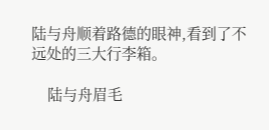陆与舟顺着路德的眼神,看到了不远处的三大行李箱。

    陆与舟眉毛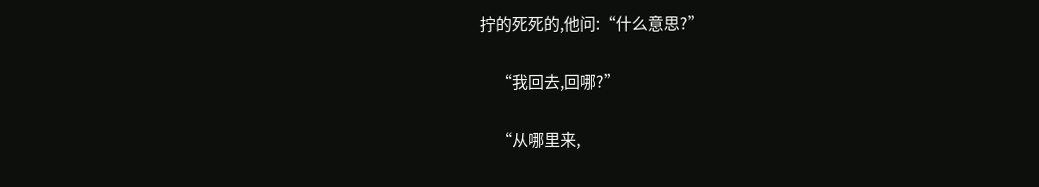拧的死死的,他问:“什么意思?”

    “我回去,回哪?”

    “从哪里来,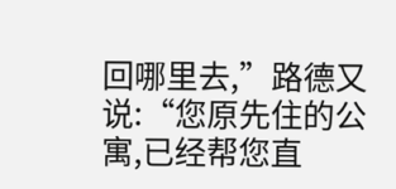回哪里去,”路德又说:“您原先住的公寓,已经帮您直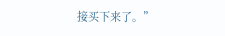接买下来了。”